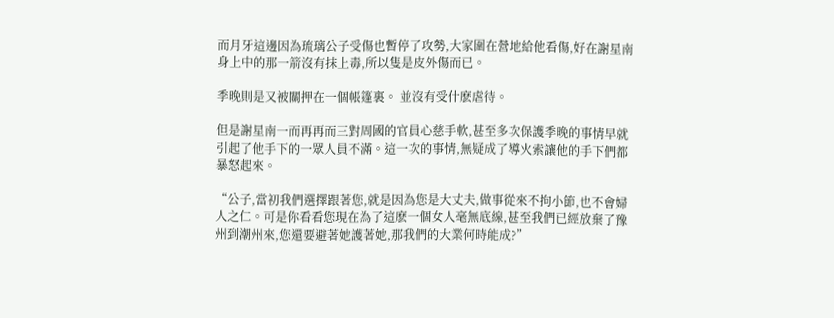而月牙這邊因為琉璃公子受傷也暫停了攻勢,大家圍在營地給他看傷,好在謝星南身上中的那一箭沒有抹上毒,所以隻是皮外傷而已。

季晚則是又被關押在一個帳篷裏。 並沒有受什麽虐待。

但是謝星南一而再再而三對周國的官員心慈手軟,甚至多次保護季晚的事情早就引起了他手下的一眾人員不滿。這一次的事情,無疑成了導火索讓他的手下們都暴怒起來。

“公子,當初我們選擇跟著您,就是因為您是大丈夫,做事從來不拘小節,也不會婦人之仁。可是你看看您現在為了這麽一個女人毫無底線,甚至我們已經放棄了豫州到潮州來,您還要避著她護著她,那我們的大業何時能成?”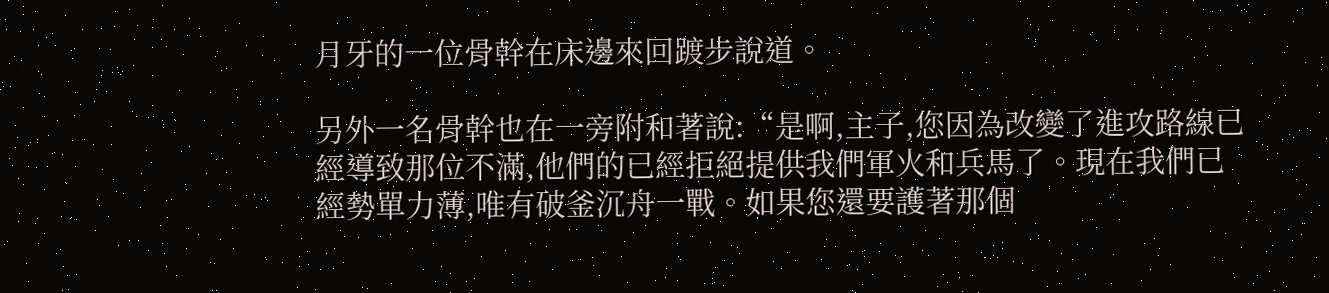月牙的一位骨幹在床邊來回踱步說道。

另外一名骨幹也在一旁附和著說:“是啊,主子,您因為改變了進攻路線已經導致那位不滿,他們的已經拒絕提供我們軍火和兵馬了。現在我們已經勢單力薄,唯有破釜沉舟一戰。如果您還要護著那個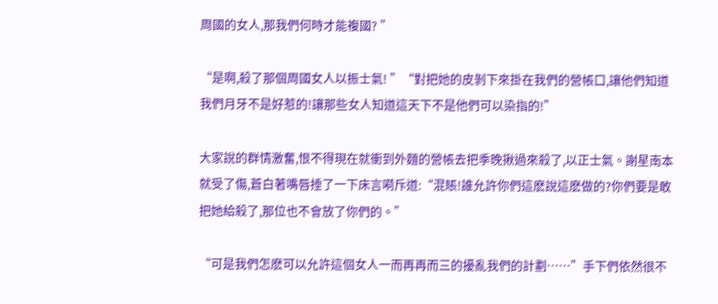周國的女人,那我們何時才能複國? ”

“是啊,殺了那個周國女人以振士氣! ”“對把她的皮剝下來掛在我們的營帳口,讓他們知道我們月牙不是好惹的!讓那些女人知道這天下不是他們可以染指的!”

大家說的群情激奮,恨不得現在就衝到外麵的營帳去把季晚揪過來殺了,以正士氣。謝星南本就受了傷,蒼白著嘴唇捶了一下床言嗬斥道:“混賬!誰允許你們這麽說這麽做的?你們要是敢把她給殺了,那位也不會放了你們的。”

“可是我們怎麽可以允許這個女人一而再再而三的擾亂我們的計劃……”手下們依然很不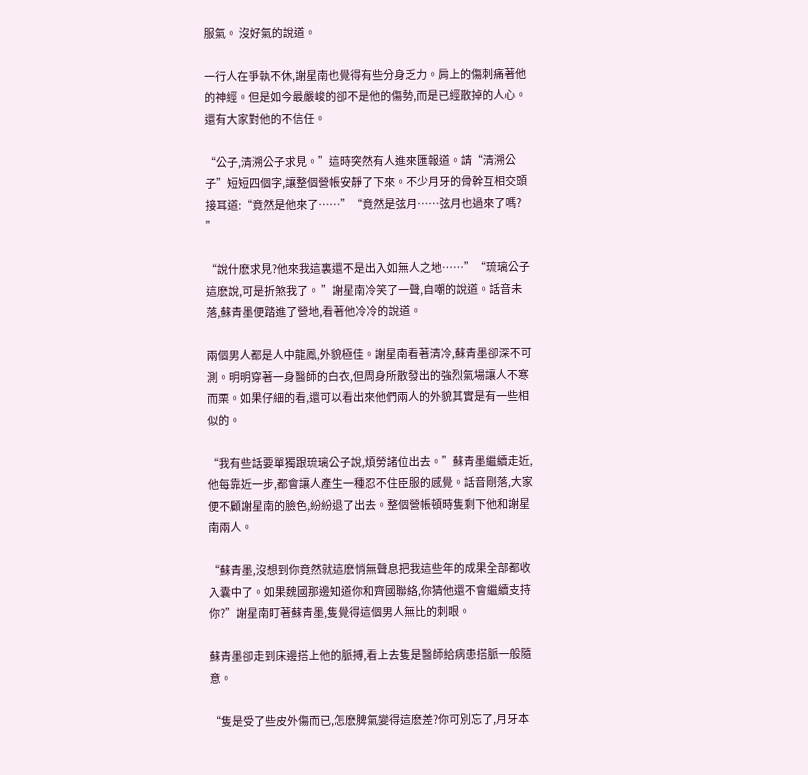服氣。 沒好氣的說道。

一行人在爭執不休,謝星南也覺得有些分身乏力。肩上的傷刺痛著他的神經。但是如今最嚴峻的卻不是他的傷勢,而是已經散掉的人心。還有大家對他的不信任。

“公子,清溯公子求見。”這時突然有人進來匯報道。請“清溯公子”短短四個字,讓整個營帳安靜了下來。不少月牙的骨幹互相交頭接耳道:“竟然是他來了……”“竟然是弦月……弦月也過來了嗎? ”

“說什麽求見?他來我這裏還不是出入如無人之地……”“琉璃公子這麽說,可是折煞我了。 ”謝星南冷笑了一聲,自嘲的說道。話音未落,蘇青墨便踏進了營地,看著他冷冷的說道。

兩個男人都是人中龍鳳,外貌極佳。謝星南看著清冷,蘇青墨卻深不可測。明明穿著一身醫師的白衣,但周身所散發出的強烈氣場讓人不寒而栗。如果仔細的看,還可以看出來他們兩人的外貌其實是有一些相似的。

“我有些話要單獨跟琉璃公子說,煩勞諸位出去。”蘇青墨繼續走近,他每靠近一步,都會讓人產生一種忍不住臣服的感覺。話音剛落,大家便不顧謝星南的臉色,紛紛退了出去。整個營帳頓時隻剩下他和謝星南兩人。

“蘇青墨,沒想到你竟然就這麽悄無聲息把我這些年的成果全部都收入囊中了。如果魏國那邊知道你和齊國聯絡,你猜他還不會繼續支持你?”謝星南盯著蘇青墨,隻覺得這個男人無比的刺眼。

蘇青墨卻走到床邊搭上他的脈搏,看上去隻是醫師給病患搭脈一般隨意。

“隻是受了些皮外傷而已,怎麽脾氣變得這麽差?你可別忘了,月牙本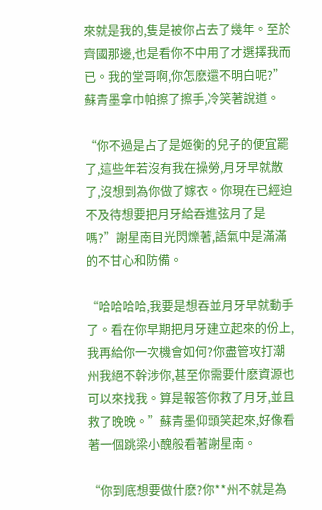來就是我的,隻是被你占去了幾年。至於齊國那邊,也是看你不中用了才選擇我而已。我的堂哥啊,你怎麽還不明白呢?”蘇青墨拿巾帕擦了擦手,冷笑著說道。

“你不過是占了是姬衡的兒子的便宜罷了,這些年若沒有我在操勞,月牙早就散了,沒想到為你做了嫁衣。你現在已經迫不及待想要把月牙給吞進弦月了是嗎?”謝星南目光閃爍著,語氣中是滿滿的不甘心和防備。

“哈哈哈哈,我要是想吞並月牙早就動手了。看在你早期把月牙建立起來的份上,我再給你一次機會如何?你盡管攻打潮州我絕不幹涉你,甚至你需要什麽資源也可以來找我。算是報答你救了月牙,並且救了晚晚。”蘇青墨仰頭笑起來,好像看著一個跳梁小醜般看著謝星南。

“你到底想要做什麽?你**州不就是為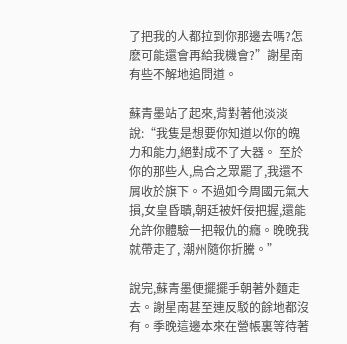了把我的人都拉到你那邊去嗎?怎麽可能還會再給我機會?”謝星南有些不解地追問道。

蘇青墨站了起來,背對著他淡淡說:“我隻是想要你知道以你的魄力和能力,絕對成不了大器。 至於你的那些人,烏合之眾罷了,我還不屑收於旗下。不過如今周國元氣大損,女皇昏聵,朝廷被奸佞把握,還能允許你體驗一把報仇的癮。晚晚我就帶走了, 潮州隨你折騰。”

說完,蘇青墨便擺擺手朝著外麵走去。謝星南甚至連反駁的餘地都沒有。季晚這邊本來在營帳裏等待著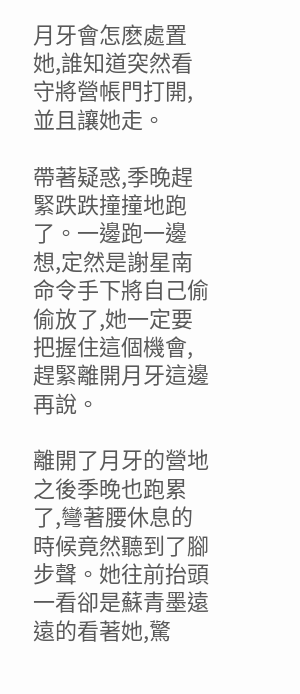月牙會怎麽處置她,誰知道突然看守將營帳門打開,並且讓她走。

帶著疑惑,季晚趕緊跌跌撞撞地跑了。一邊跑一邊想,定然是謝星南命令手下將自己偷偷放了,她一定要把握住這個機會,趕緊離開月牙這邊再說。

離開了月牙的營地之後季晚也跑累了,彎著腰休息的時候竟然聽到了腳步聲。她往前抬頭一看卻是蘇青墨遠遠的看著她,驚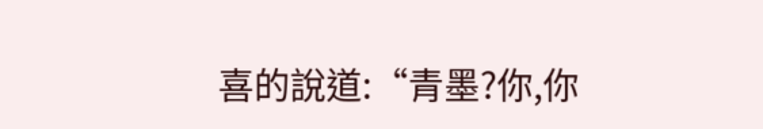喜的說道:“青墨?你,你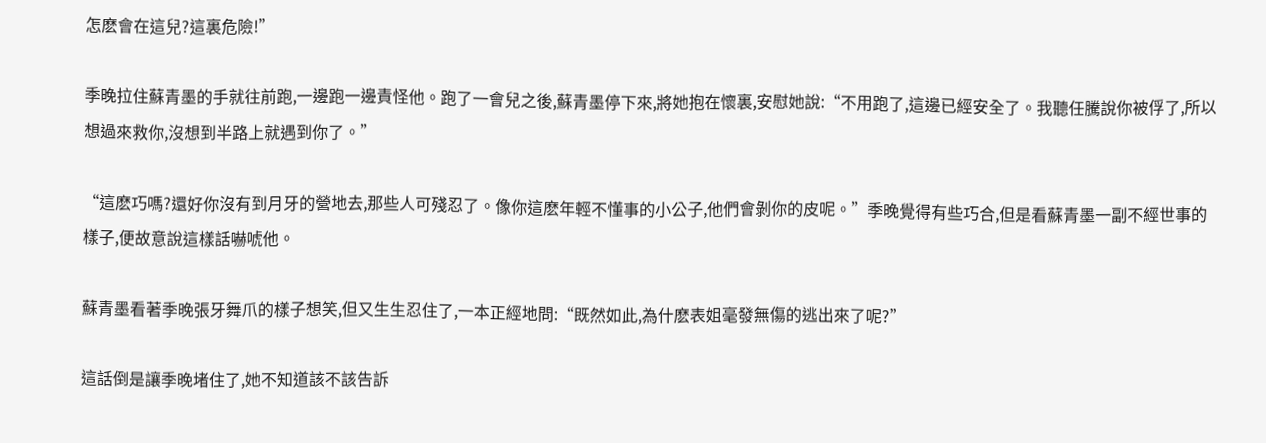怎麽會在這兒?這裏危險!”

季晚拉住蘇青墨的手就往前跑,一邊跑一邊責怪他。跑了一會兒之後,蘇青墨停下來,將她抱在懷裏,安慰她說:“不用跑了,這邊已經安全了。我聽任騰說你被俘了,所以想過來救你,沒想到半路上就遇到你了。”

“這麽巧嗎?還好你沒有到月牙的營地去,那些人可殘忍了。像你這麽年輕不懂事的小公子,他們會剝你的皮呢。”季晚覺得有些巧合,但是看蘇青墨一副不經世事的樣子,便故意說這樣話嚇唬他。

蘇青墨看著季晚張牙舞爪的樣子想笑,但又生生忍住了,一本正經地問:“既然如此,為什麽表姐毫發無傷的逃出來了呢?”

這話倒是讓季晚堵住了,她不知道該不該告訴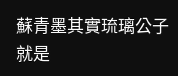蘇青墨其實琉璃公子就是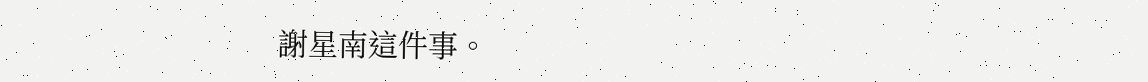謝星南這件事。